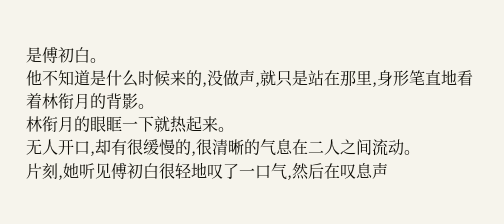是傅初白。
他不知道是什么时候来的,没做声,就只是站在那里,身形笔直地看着林衔月的背影。
林衔月的眼眶一下就热起来。
无人开口,却有很缓慢的,很清晰的气息在二人之间流动。
片刻,她听见傅初白很轻地叹了一口气,然后在叹息声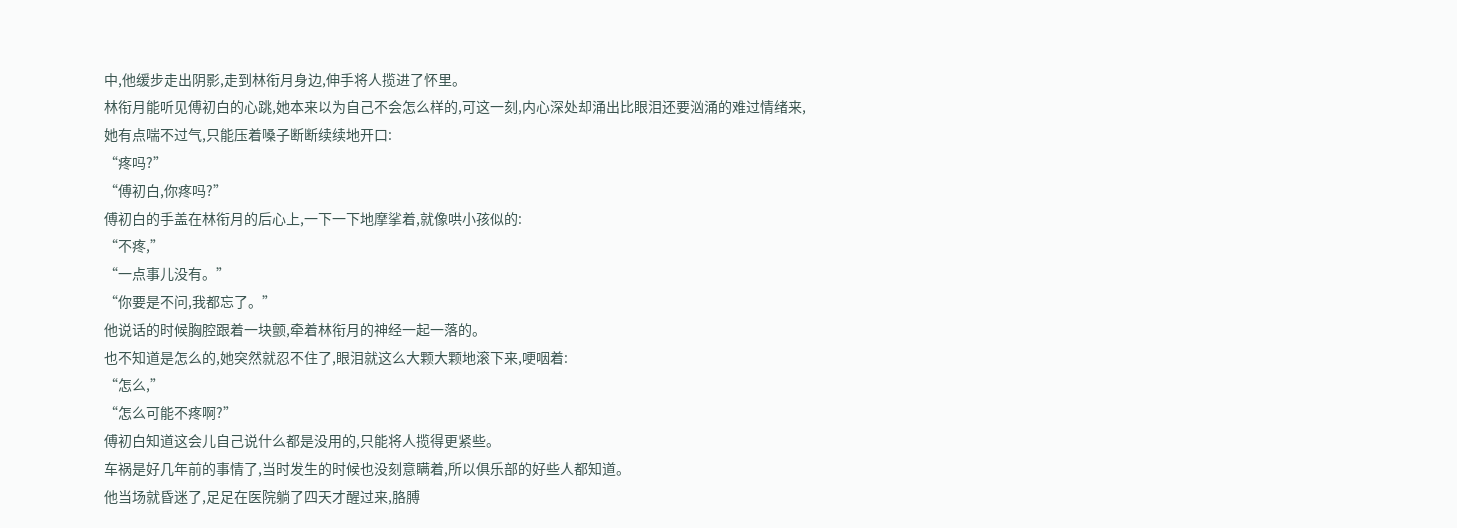中,他缓步走出阴影,走到林衔月身边,伸手将人揽进了怀里。
林衔月能听见傅初白的心跳,她本来以为自己不会怎么样的,可这一刻,内心深处却涌出比眼泪还要汹涌的难过情绪来,
她有点喘不过气,只能压着嗓子断断续续地开口:
“疼吗?”
“傅初白,你疼吗?”
傅初白的手盖在林衔月的后心上,一下一下地摩挲着,就像哄小孩似的:
“不疼,”
“一点事儿没有。”
“你要是不问,我都忘了。”
他说话的时候胸腔跟着一块颤,牵着林衔月的神经一起一落的。
也不知道是怎么的,她突然就忍不住了,眼泪就这么大颗大颗地滚下来,哽咽着:
“怎么,”
“怎么可能不疼啊?”
傅初白知道这会儿自己说什么都是没用的,只能将人揽得更紧些。
车祸是好几年前的事情了,当时发生的时候也没刻意瞒着,所以俱乐部的好些人都知道。
他当场就昏迷了,足足在医院躺了四天才醒过来,胳膊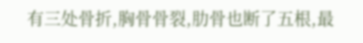有三处骨折,胸骨骨裂,肋骨也断了五根,最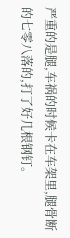严重的是腿,车祸的时候卡在车架里,腿骨断的七零八落的,打了好几根钢钉。